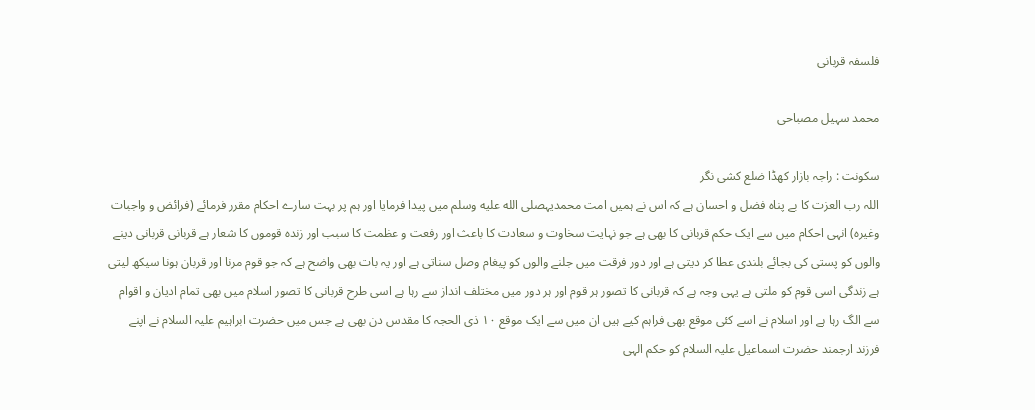فلسفہ قربانی

محمد سہیل مصباحی

سکونت : راجہ بازار کھڈا ضلع کشی نگر
اللہ رب العزت کا بے پناہ فضل و احسان ہے کہ اس نے ہمیں امت محمدیہصلى الله عليه وسلم میں پیدا فرمایا اور ہم پر بہت سارے احکام مقرر فرمائے (فرائض و واجبات وغیرہ) انہی احکام میں سے ایک حکم قربانی کا بھی ہے جو نہایت سخاوت و سعادت کا باعث اور رفعت و عظمت کا سبب اور زندہ قوموں کا شعار ہے قربانی قربانی دینے والوں کو پستی کی بجائے بلندی عطا کر دیتی ہے اور دور فرقت میں جلنے والوں کو پیغام وصل سناتی ہے اور یہ بات بھی واضح ہے کہ جو قوم مرنا اور قربان ہونا سیکھ لیتی ہے زندگی اسی قوم کو ملتی ہے یہی وجہ ہے کہ قربانی کا تصور ہر قوم اور ہر دور میں مختلف انداز سے رہا ہے اسی طرح قربانی کا تصور اسلام میں بھی تمام ادیان و اقوام سے الگ رہا ہے اور اسلام نے اسے کئی موقع بھی فراہم کیے ہیں ان میں سے ایک موقع ١٠ ذی الحجہ کا مقدس دن بھی ہے جس میں حضرت ابراہیم علیہ السلام نے اپنے فرزند ارجمند حضرت اسماعیل علیہ السلام کو حکم الہی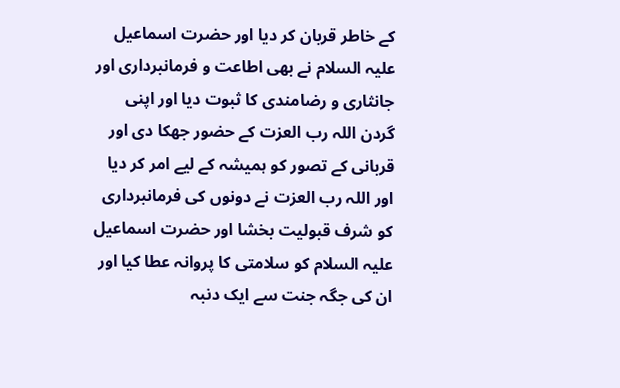کے خاطر قربان کر دیا اور حضرت اسماعیل علیہ السلام نے بھی اطاعت و فرمانبرداری اور جانثاری و رضامندی کا ثبوت دیا اور اپنی گردن اللہ رب العزت کے حضور جھکا دی اور قربانی کے تصور کو ہمیشہ کے لیے امر کر دیا اور اللہ رب العزت نے دونوں کی فرمانبرداری کو شرف قبولیت بخشا اور حضرت اسماعیل علیہ السلام کو سلامتی کا پروانہ عطا کیا اور ان کی جگہ جنت سے ایک دنبہ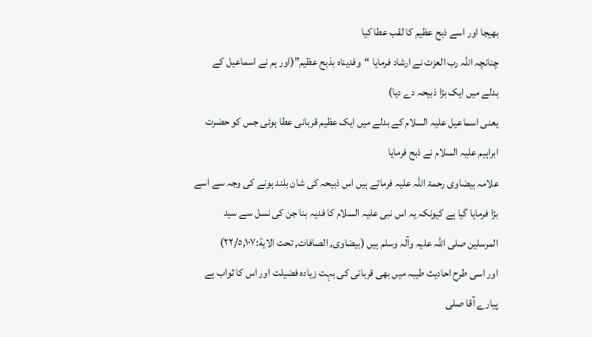بھیجا اور اسے ذبح عظیم کا لقب عطا کیا
چنانچہ اللہ رب العزت نے ارشاد فرمایا “وفديناه بذبح عظيم”(اور ہم نے اسماعیل کے بدلے میں ایک بڑا ذبیحہ دے دیا)
یعنی اسماعیل علیہ السلام کے بدلے میں ایک عظیم قربانی عطا ہوئی جس کو حضرت ابراہیم علیہ السلام نے ذبح فرمایا
علامہ بیضاوی رحمۃ اللہ علیہ فرماتے ہیں اس ذبیحہ کی شان بلند ہونے کی وجہ سے اسے بڑا فرمایا گیا ہے کیونکہ یہ اس نبی علیہ السلام کا فدیہ بنا جن کی نسل سے سید المرسلین صلی اللہ علیہ وآلہ وسلم ہیں (بیضاوی, الصافات, تحت الایة:٢٢/٥,١٠٧)
اور اسی طرح احادیث طیبہ میں بھی قربانی کی بہت زیادہ فضیلت اور اس کا ثواب ہے پیارے آقا صلی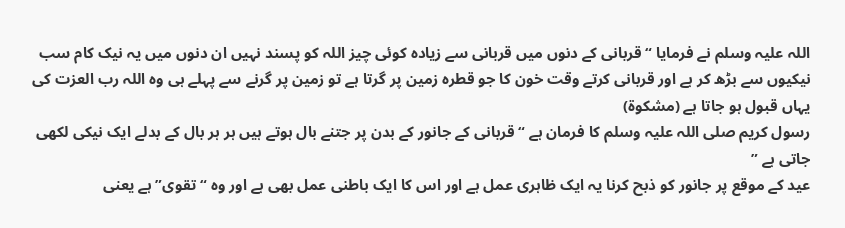اللہ علیہ وسلم نے فرمایا “قربانی کے دنوں میں قربانی سے زیادہ کوئی چیز اللہ کو پسند نہیں ان دنوں میں یہ نیک کام سب نیکیوں سے بڑھ کر ہے اور قربانی کرتے وقت خون کا جو قطرہ زمین پر گرتا ہے تو زمین پر گرنے سے پہلے ہی وہ اللہ رب العزت کی یہاں قبول ہو جاتا ہے (مشکوة)
رسول کریم صلی اللہ علیہ وسلم کا فرمان ہے “قربانی کے جانور کے بدن پر جتنے بال ہوتے ہیں ہر ہر بال کے بدلے ایک نیکی لکھی جاتی ہے ”
عید کے موقع پر جانور کو ذبح کرنا یہ ایک ظاہری عمل ہے اور اس کا ایک باطنی عمل بھی ہے اور وہ “تقوی” ہے یعنی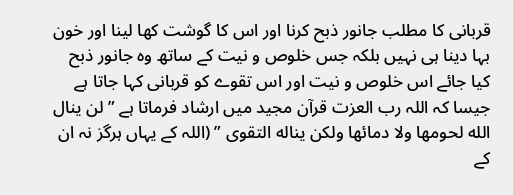قربانی کا مطلب جانور ذبح کرنا اور اس کا گوشت کھا لینا اور خون بہا دینا ہی نہیں بلکہ جس خلوص و نیت کے ساتھ وہ جانور ذبح کیا جائے اس خلوص و نیت اور اس تقوے کو قربانی کہا جاتا ہے جیسا کہ اللہ رب العزت قرآن مجید میں ارشاد فرماتا ہے ” لن ينال الله لحومها ولا دمائها ولكن يناله التقوى ” (اللہ کے یہاں ہرگز نہ ان کے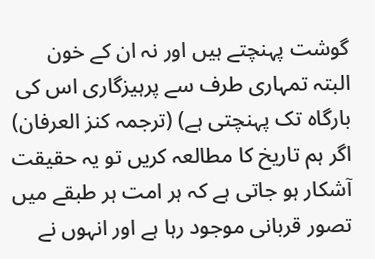گوشت پہنچتے ہیں اور نہ ان کے خون البتہ تمہاری طرف سے پرہیزگاری اس کی بارگاہ تک پہنچتی ہے) (ترجمہ کنز العرفان)
اگر ہم تاریخ کا مطالعہ کریں تو یہ حقیقت آشکار ہو جاتی ہے کہ ہر امت ہر طبقے میں تصور قربانی موجود رہا ہے اور انہوں نے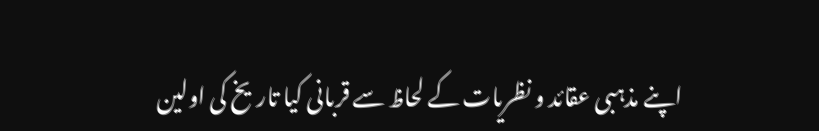اپنے مذہبی عقائد و نظریات کے لحاظ سے قربانی کیا تاریخ کی اولین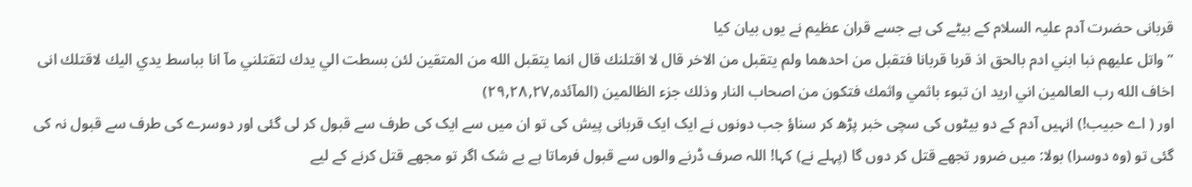قربانی حضرت آدم علیہ السلام کے بیٹے کی ہے جسے قران عظیم نے یوں بیان کیا
” واتل عليهم نبا ابني ادم بالحق اذ قربا قربانا فتقبل من احدهما ولم يتقبل من الاخر قال لا اقتلنك قال انما يتقبل الله من المتقين لئن بسطت الي يدك لتقتلني مآ انا بباسط يدي اليك لاقتلك انى اخاف الله رب العالمين اني اريد ان تبوء باثمي واثمك فتكون من اصحاب النار وذلك جزء الظالمين (المآئدہ,٢٩,٢٨,٢٧)
اور ( اے حبیب!) انہیں آدم کے دو بیٹوں کی سچی خبر پڑھ کر سناؤ جب دونوں نے ایک ایک قربانی پیش کی تو ان میں سے ایک کی طرف سے قبول کر لی گئی اور دوسرے کی طرف سے قبول نہ کی گئی تو (وہ دوسرا) بولا: میں ضرور تجھے قتل کر دوں گا (پہلے نے) کہا! اللہ صرف ڈرنے والوں سے قبول فرماتا ہے بے شک اگر تو مجھے قتل کرنے کے لیے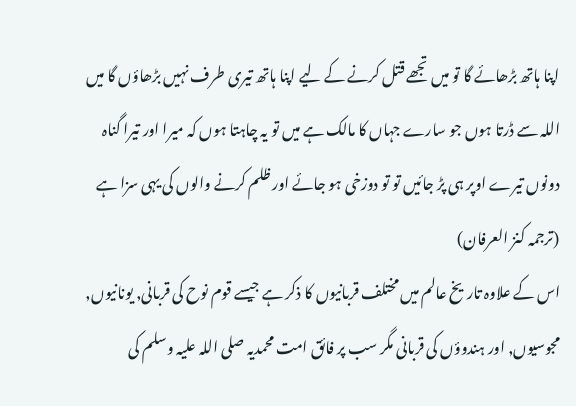اپنا ہاتھ بڑھائے گا تو میں تجھے قتل کرنے کے لیے اپنا ہاتھ تیری طرف نہیں بڑھاؤں گا میں اللہ سے ڈرتا ہوں جو سارے جہاں کا مالک ہے میں تو یہ چاہتا ہوں کہ میرا اور تیرا گناہ دونوں تیرے اوپر ہی پڑ جائیں تو تو دوزخی ہو جائے اور ظلم کرنے والوں کی یہی سزا ہے (ترجمہ کنز العرفان)
اس کے علاوہ تاریخ عالم میں مختلف قربانیوں کا ذکر ہے جیسے قوم نوح کی قربانی, یونانیوں, مجوسیوں, اور ہندوؤں کی قربانی مگر سب پر فائق امت محمدیہ صلی اللہ علیہ وسلم کی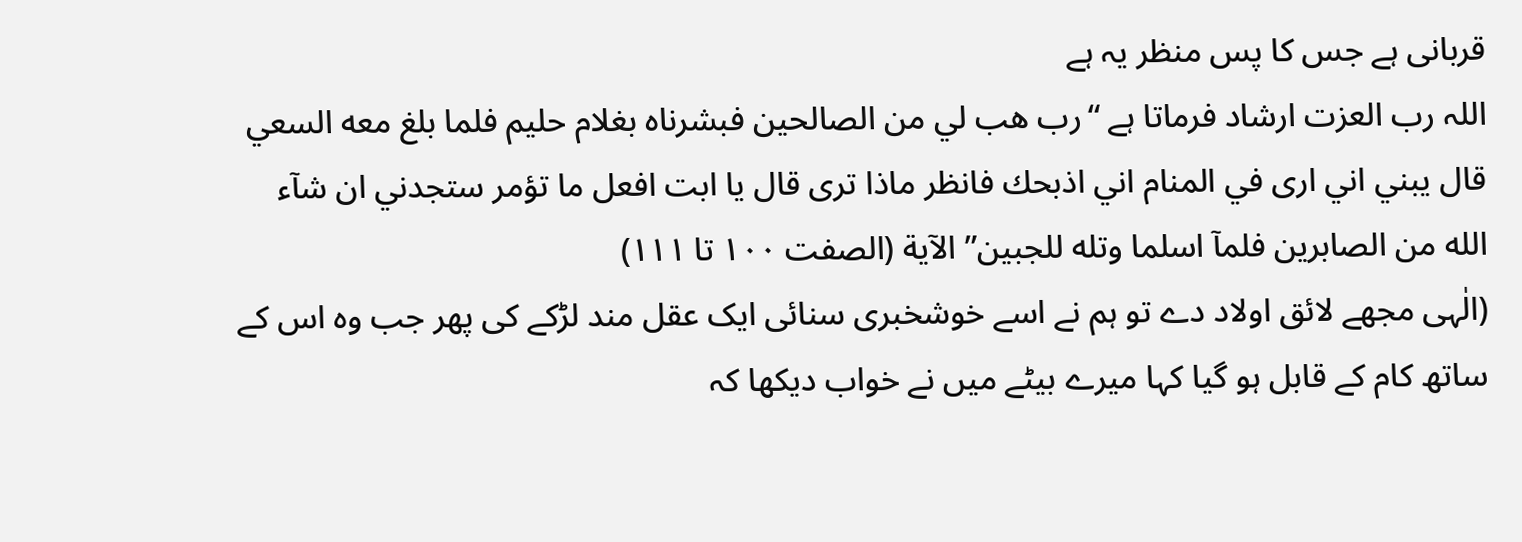قربانی ہے جس کا پس منظر یہ ہے
اللہ رب العزت ارشاد فرماتا ہے “رب هب لي من الصالحين فبشرناه بغلام حليم فلما بلغ معه السعي قال يبني اني ارى في المنام اني اذبحك فانظر ماذا ترى قال يا ابت افعل ما تؤمر ستجدني ان شآء الله من الصابرين فلمآ اسلما وتله للجبين” الآية (الصفت ١٠٠ تا ١١١)
(الٰہی مجھے لائق اولاد دے تو ہم نے اسے خوشخبری سنائی ایک عقل مند لڑکے کی پھر جب وہ اس کے ساتھ کام کے قابل ہو گیا کہا میرے بیٹے میں نے خواب دیکھا کہ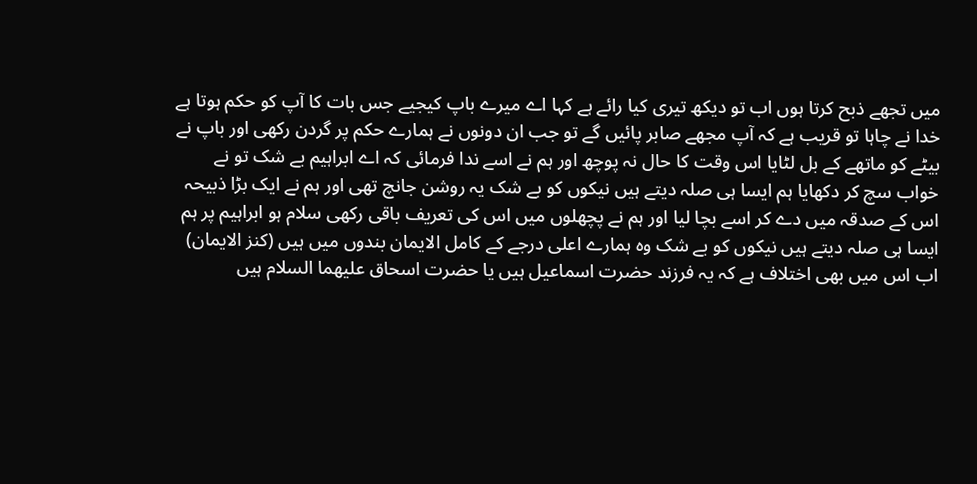میں تجھے ذبح کرتا ہوں اب تو دیکھ تیری کیا رائے ہے کہا اے میرے باپ کیجیے جس بات کا آپ کو حکم ہوتا ہے خدا نے چاہا تو قریب ہے کہ آپ مجھے صابر پائیں گے تو جب ان دونوں نے ہمارے حکم پر گردن رکھی اور باپ نے بیٹے کو ماتھے کے بل لٹایا اس وقت کا حال نہ پوچھ اور ہم نے اسے ندا فرمائی کہ اے ابراہیم بے شک تو نے خواب سچ کر دکھایا ہم ایسا ہی صلہ دیتے ہیں نیکوں کو بے شک یہ روشن جانچ تھی اور ہم نے ایک بڑا ذبیحہ اس کے صدقہ میں دے کر اسے بچا لیا اور ہم نے پچھلوں میں اس کی تعریف باقی رکھی سلام ہو ابراہیم پر ہم ایسا ہی صلہ دیتے ہیں نیکوں کو بے شک وہ ہمارے اعلی درجے کے کامل الایمان بندوں میں ہیں (کنز الایمان)
اب اس میں بھی اختلاف ہے کہ یہ فرزند حضرت اسماعیل ہیں یا حضرت اسحاق علیه‍ما السلام ہیں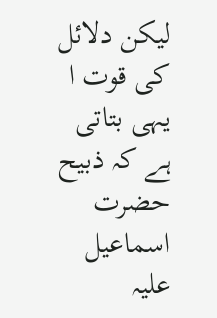لیکن دلائل کی قوت ا یہی بتاتی ہے کہ ذبیح حضرت اسماعیل علیہ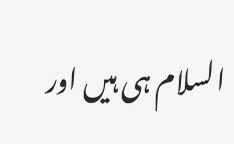السلام ہی ہیں اور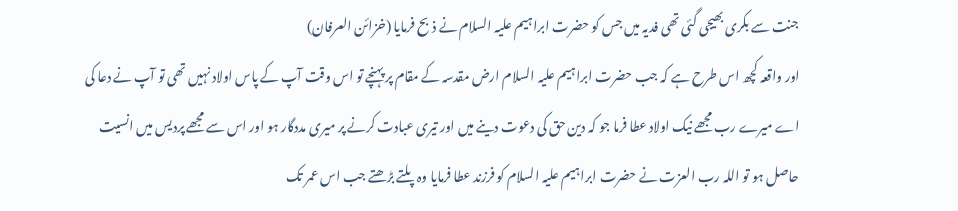جنت سے بکری بھیجی گئی تھی فدیہ میں جس کو حضرت ابراہیم علیہ السلام نے ذبح فرمایا (خزائن العرفان)
اور واقعہ کچھ اس طرح ہے کہ جب حضرت ابراہیم علیہ السلام ارض مقدسہ کے مقام پر پہنچے تو اس وقت آپ کے پاس اولاد نہیں تھی تو آپ نے دعا کی اے میرے رب مجھے نیک اولاد عطا فرما جو کہ دین حق کی دعوت دینے میں اور تیری عبادت کرنے پر میری مددگار ہو اور اس سے مجھے پردیس میں انسیت حاصل ہو تو اللہ رب العزت نے حضرت ابراہیم علیہ السلام کو فرزند عطا فرمایا وہ پلتے بڑھتے جب اس عمر تک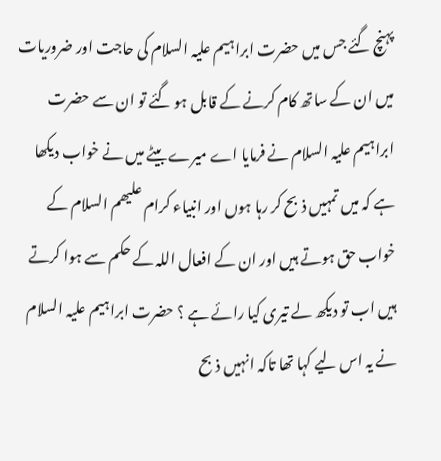پہنچ گئے جس میں حضرت ابراہیم علیہ السلام کی حاجت اور ضروریات میں ان کے ساتھ کام کرنے کے قابل ہو گئے تو ان سے حضرت ابراہیم علیہ السلام نے فرمایا اے میرے بیٹے میں نے خواب دیکھا ہے کہ میں تمہیں ذبح کر رہا ہوں اور انبیاء کرام علیھم السلام کے خواب حق ہوتے ہیں اور ان کے افعال اللہ کے حکم سے ہوا کرتے ہیں اب تو دیکھ لے تیری کیا رائے ہے ؟ حضرت ابراہیم علیہ السلام نے یہ اس لیے کہا تھا تاکہ انہیں ذبح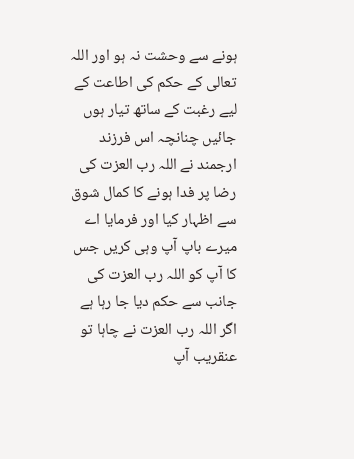ہونے سے وحشت نہ ہو اور اللہ تعالی کے حکم کی اطاعت کے لیے رغبت کے ساتھ تیار ہوں جائیں چنانچہ اس فرزند ارجمند نے اللہ رب العزت کی رضا پر فدا ہونے کا کمال شوق سے اظہار کیا اور فرمایا اے میرے باپ آپ وہی کریں جس کا آپ کو اللہ رب العزت کی جانب سے حکم دیا جا رہا ہے اگر اللہ رب العزت نے چاہا تو عنقریب آپ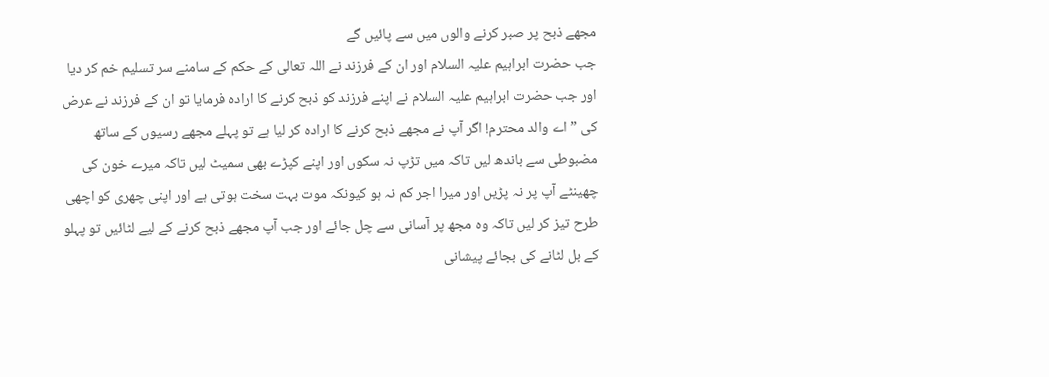مجھے ذبح پر صبر کرنے والوں میں سے پائیں گے
جب حضرت ابراہیم علیہ السلام اور ان کے فرزند نے اللہ تعالی کے حکم کے سامنے سر تسلیم خم کر دیا اور جب حضرت ابراہیم علیہ السلام نے اپنے فرزند کو ذبح کرنے کا ارادہ فرمایا تو ان کے فرزند نے عرض کی ” اے والد محترم! اگر آپ نے مجھے ذبح کرنے کا ارادہ کر لیا ہے تو پہلے مجھے رسیوں کے ساتھ مضبوطی سے باندھ لیں تاکہ میں تڑپ نہ سکوں اور اپنے کپڑے بھی سمیٹ لیں تاکہ میرے خون کی چھینٹے آپ پر نہ پڑیں اور میرا اجر کم نہ ہو کیونکہ موت بہت سخت ہوتی ہے اور اپنی چھری کو اچھی طرح تیز کر لیں تاکہ وہ مجھ پر آسانی سے چل جائے اور جب آپ مجھے ذبح کرنے کے لیے لٹائیں تو پہلو کے بل لٹانے کی بجائے پیشانی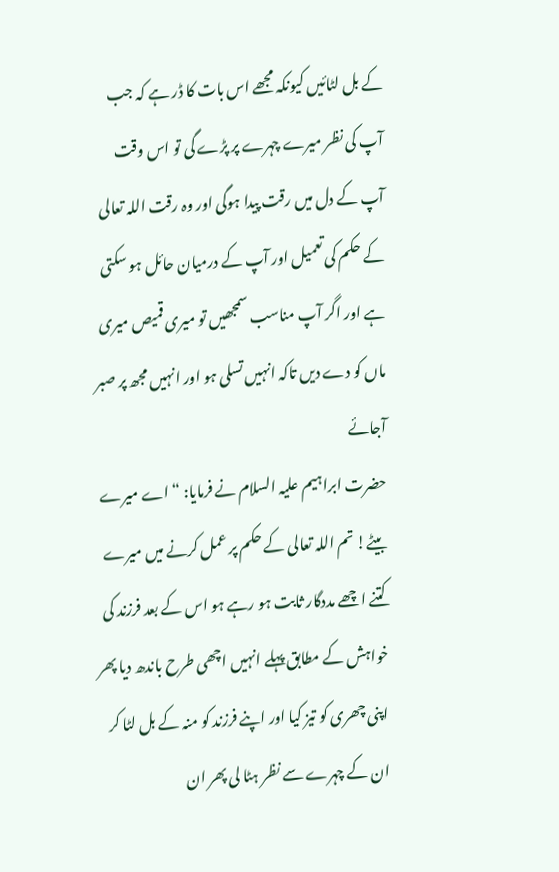کے بل لٹائیں کیونکہ مجھے اس بات کا ڈر ہے کہ جب آپ کی نظر میرے چہرے پر پڑے گی تو اس وقت آپ کے دل میں رقت پیدا ہوگی اور وہ رقت اللہ تعالی کے حکم کی تعمیل اور آپ کے درمیان حائل ہو سکتی ہے اور اگر آپ مناسب سمجھیں تو میری قمیص میری ماں کو دے دیں تاکہ انہیں تسلی ہو اور انہیں مجھ پر صبر آجائے
حضرت ابراہیم علیہ السلام نے فرمایا: “اے میرے بیٹے! تم اللہ تعالی کے حکم پر عمل کرنے میں میرے کتنے اچھے مددگار ثابت ہو رہے ہو اس کے بعد فرزند کی خواہش کے مطابق پہلے انہیں اچھی طرح باندھ دیا پھر اپنی چھری کو تیز کیا اور اپنے فرزند کو منہ کے بل لٹا کر ان کے چہرے سے نظر ہٹا لی پھر ان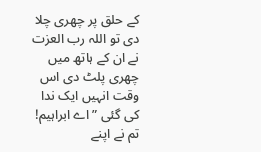کے حلق پر چھری چلا دی تو اللہ رب العزت نے ان کے ہاتھ میں چھری پلٹ دی اس وقت انہیں ایک ندا کی گئی ” اے ابراہیم! تم نے اپنے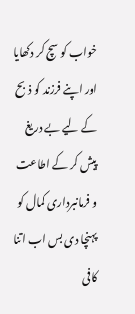خواب کو سچ کر دکھایا اور اپنے فرزند کو ذبح کے لیے بے دریغ پیش کر کے اطاعت و فرمانبرداری کمال کو پہنچا دی بس اب اتنا کافی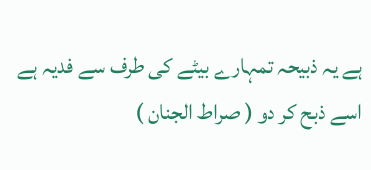ہے یہ ذبیحہ تمہارے بیٹے کی طرف سے فدیہ ہے اسے ذبح کر دو ( صراط الجنان )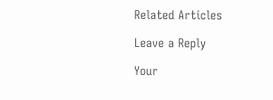Related Articles

Leave a Reply

Your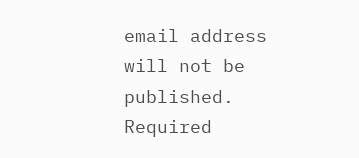email address will not be published. Required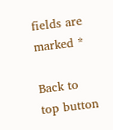fields are marked *

Back to top button